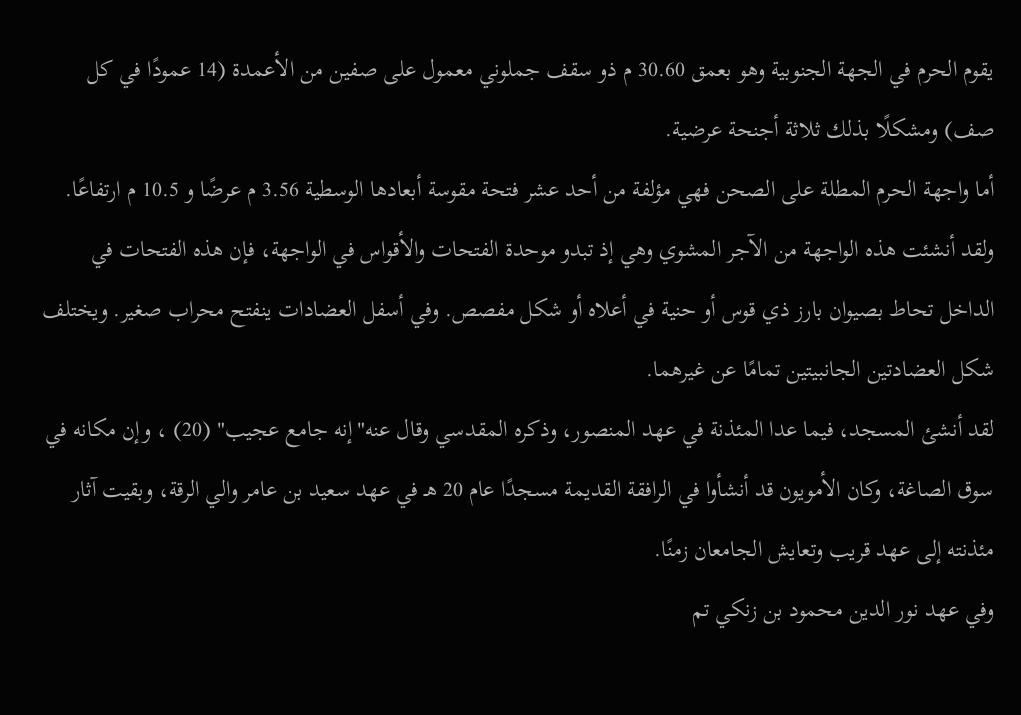يقوم الحرم في الجهة الجنوبية وهو بعمق 30.60 م ذو سقف جملوني معمول على صفين من الأعمدة (14 عمودًا في كل صف) ومشكلًا بذلك ثلاثة أجنحة عرضية.
أما واجهة الحرم المطلة على الصحن فهي مؤلفة من أحد عشر فتحة مقوسة أبعادها الوسطية 3.56 م عرضًا و 10.5 م ارتفاعًا.
ولقد أنشئت هذه الواجهة من الآجر المشوي وهي إذ تبدو موحدة الفتحات والأقواس في الواجهة، فإن هذه الفتحات في الداخل تحاط بصيوان بارز ذي قوس أو حنية في أعلاه أو شكل مفصص. وفي أسفل العضادات ينفتح محراب صغير. ويختلف شكل العضادتين الجانبيتين تمامًا عن غيرهما.
لقد أنشئ المسجد، فيما عدا المئذنة في عهد المنصور، وذكره المقدسي وقال عنه"إنه جامع عجيب" (20) ، وإن مكانه في سوق الصاغة، وكان الأمويون قد أنشأوا في الرافقة القديمة مسجدًا عام 20 هـ في عهد سعيد بن عامر والي الرقة، وبقيت آثار مئذنته إلى عهد قريب وتعايش الجامعان زمنًا.
وفي عهد نور الدين محمود بن زنكي تم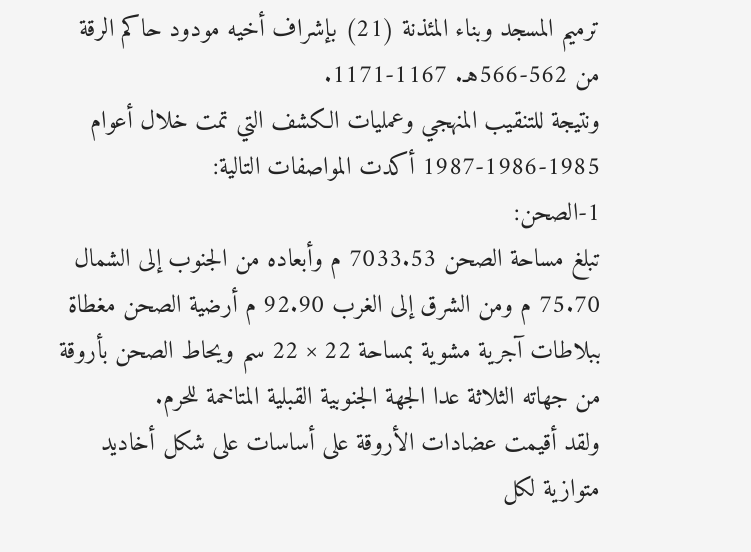ترميم المسجد وبناء المئذنة (21) بإشراف أخيه مودود حاكم الرقة من 562-566هـ. 1167-1171.
ونتيجة للتنقيب المنهجي وعمليات الكشف التي تمت خلال أعوام 1985-1986-1987 أكدت المواصفات التالية:
1-الصحن:
تبلغ مساحة الصحن 7033.53 م وأبعاده من الجنوب إلى الشمال 75.70 م ومن الشرق إلى الغرب 92.90 م أرضية الصحن مغطاة ببلاطات آجرية مشوية بمساحة 22 × 22 سم ويحاط الصحن بأروقة من جهاته الثلاثة عدا الجهة الجنوبية القبلية المتاخمة للحرم.
ولقد أقيمت عضادات الأروقة على أساسات على شكل أخاديد متوازية لكل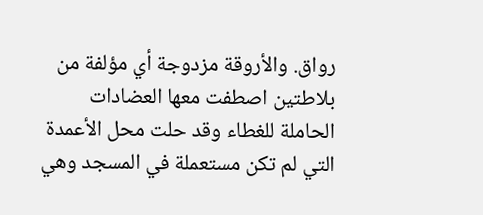رواق. والأروقة مزدوجة أي مؤلفة من بلاطتين اصطفت معها العضادات الحاملة للغطاء وقد حلت محل الأعمدة التي لم تكن مستعملة في المسجد وهي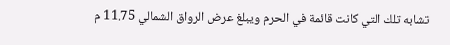تشابه تلك التي كانت قائمة في الحرم ويبلغ عرض الرواق الشمالي 11.75 م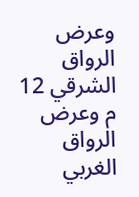وعرض الرواق الشرقي 12 م وعرض الرواق الغربي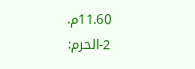11.60م.
2-الحرم: